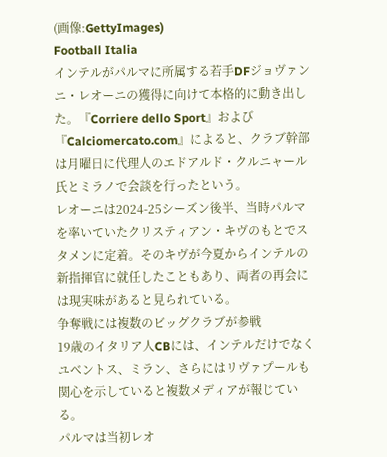(画像:GettyImages)
Football Italia
インテルがパルマに所属する若手DFジョヴァンニ・レオーニの獲得に向けて本格的に動き出した。『Corriere dello Sport』および『Calciomercato.com』によると、クラブ幹部は月曜日に代理人のエドアルド・クルニャール氏とミラノで会談を行ったという。
レオーニは2024-25シーズン後半、当時パルマを率いていたクリスティアン・キヴのもとでスタメンに定着。そのキヴが今夏からインテルの新指揮官に就任したこともあり、両者の再会には現実味があると見られている。
争奪戦には複数のビッグクラブが参戦
19歳のイタリア人CBには、インテルだけでなくユベントス、ミラン、さらにはリヴァプールも関心を示していると複数メディアが報じている。
パルマは当初レオ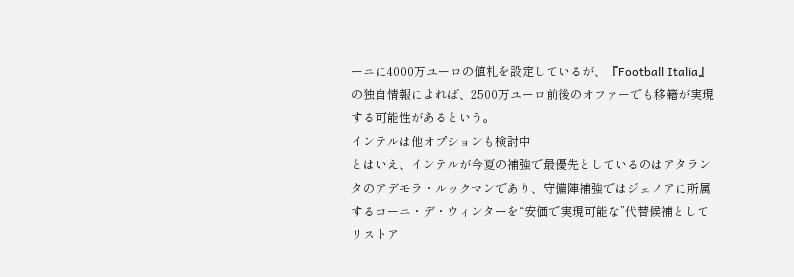ーニに4000万ユーロの値札を設定しているが、『Football Italia』の独自情報によれば、2500万ユーロ前後のオファーでも移籍が実現する可能性があるという。
インテルは他オプションも検討中
とはいえ、インテルが今夏の補強で最優先としているのはアタランタのアデモラ・ルックマンであり、守備陣補強ではジェノアに所属するコーニ・デ・ウィンターを“安価で実現可能な”代替候補としてリストア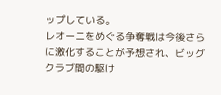ップしている。
レオーニをめぐる争奪戦は今後さらに激化することが予想され、ビッグクラブ間の駆け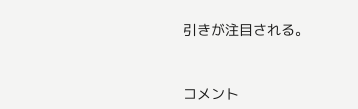引きが注目される。


コメント